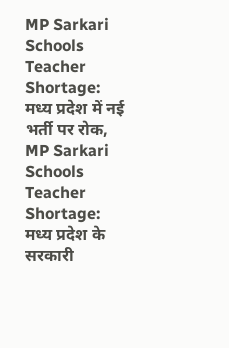MP Sarkari Schools Teacher Shortage: मध्य प्रदेश में नई भर्ती पर रोक,
MP Sarkari Schools Teacher Shortage: मध्य प्रदेश के सरकारी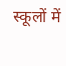स्कूलों में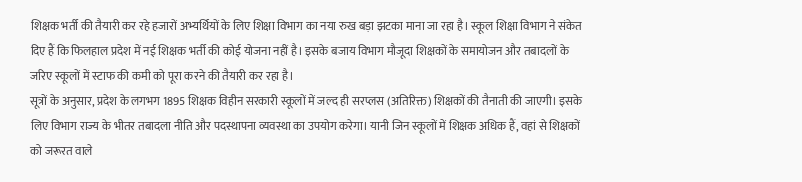शिक्षक भर्ती की तैयारी कर रहे हजारों अभ्यर्थियों के लिए शिक्षा विभाग का नया रुख बड़ा झटका माना जा रहा है। स्कूल शिक्षा विभाग ने संकेत दिए हैं कि फिलहाल प्रदेश में नई शिक्षक भर्ती की कोई योजना नहीं है। इसके बजाय विभाग मौजूदा शिक्षकों के समायोजन और तबादलों के जरिए स्कूलों में स्टाफ की कमी को पूरा करने की तैयारी कर रहा है।
सूत्रों के अनुसार, प्रदेश के लगभग 1895 शिक्षक विहीन सरकारी स्कूलों में जल्द ही सरप्लस (अतिरिक्त) शिक्षकों की तैनाती की जाएगी। इसके लिए विभाग राज्य के भीतर तबादला नीति और पदस्थापना व्यवस्था का उपयोग करेगा। यानी जिन स्कूलों में शिक्षक अधिक हैं, वहां से शिक्षकों को जरूरत वाले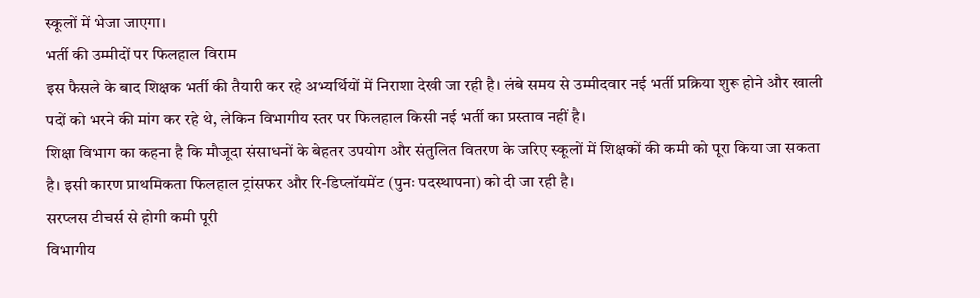स्कूलों में भेजा जाएगा।
भर्ती की उम्मीदों पर फिलहाल विराम
इस फैसले के बाद शिक्षक भर्ती की तैयारी कर रहे अभ्यर्थियों में निराशा देखी जा रही है। लंबे समय से उम्मीदवार नई भर्ती प्रक्रिया शुरू होने और खाली पदों को भरने की मांग कर रहे थे, लेकिन विभागीय स्तर पर फिलहाल किसी नई भर्ती का प्रस्ताव नहीं है।
शिक्षा विभाग का कहना है कि मौजूदा संसाधनों के बेहतर उपयोग और संतुलित वितरण के जरिए स्कूलों में शिक्षकों की कमी को पूरा किया जा सकता है। इसी कारण प्राथमिकता फिलहाल ट्रांसफर और रि-डिप्लॉयमेंट (पुनः पदस्थापना) को दी जा रही है।
सरप्लस टीचर्स से होगी कमी पूरी
विभागीय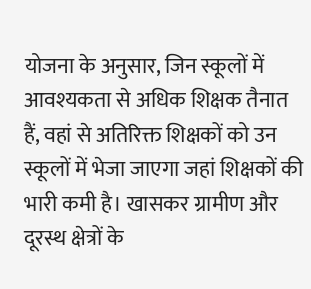योजना के अनुसार, जिन स्कूलों में आवश्यकता से अधिक शिक्षक तैनात हैं, वहां से अतिरिक्त शिक्षकों को उन स्कूलों में भेजा जाएगा जहां शिक्षकों की भारी कमी है। खासकर ग्रामीण और दूरस्थ क्षेत्रों के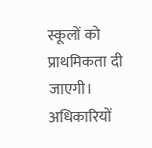स्कूलों को प्राथमिकता दी जाएगी।
अधिकारियों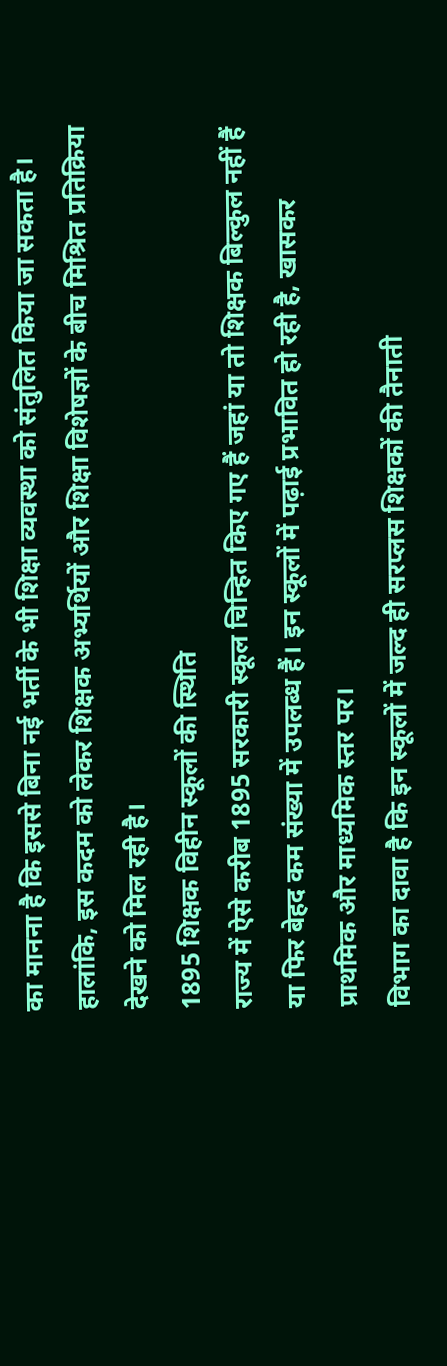का मानना है कि इससे बिना नई भर्ती के भी शिक्षा व्यवस्था को संतुलित किया जा सकता है। हालांकि, इस कदम को लेकर शिक्षक अभ्यर्थियों और शिक्षा विशेषज्ञों के बीच मिश्रित प्रतिक्रिया देखने को मिल रही है।
1895 शिक्षक विहीन स्कूलों की स्थिति
राज्य में ऐसे करीब 1895 सरकारी स्कूल चिन्हित किए गए हैं जहां या तो शिक्षक बिल्कुल नहीं हैं या फिर बेहद कम संख्या में उपलब्ध हैं। इन स्कूलों में पढ़ाई प्रभावित हो रही है, खासकर प्राथमिक और माध्यमिक स्तर पर।
विभाग का दावा है कि इन स्कूलों में जल्द ही सरप्लस शिक्षकों की तैनाती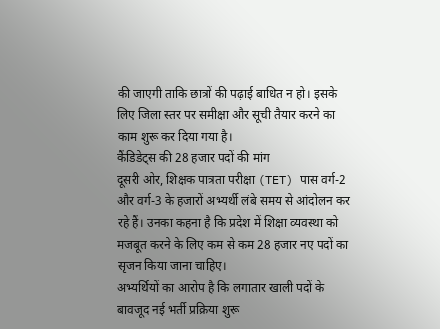की जाएगी ताकि छात्रों की पढ़ाई बाधित न हो। इसके लिए जिला स्तर पर समीक्षा और सूची तैयार करने का काम शुरू कर दिया गया है।
कैंडिडेट्स की 28 हजार पदों की मांग
दूसरी ओर, शिक्षक पात्रता परीक्षा (TET) पास वर्ग-2 और वर्ग-3 के हजारों अभ्यर्थी लंबे समय से आंदोलन कर रहे हैं। उनका कहना है कि प्रदेश में शिक्षा व्यवस्था को मजबूत करने के लिए कम से कम 28 हजार नए पदों का सृजन किया जाना चाहिए।
अभ्यर्थियों का आरोप है कि लगातार खाली पदों के बावजूद नई भर्ती प्रक्रिया शुरू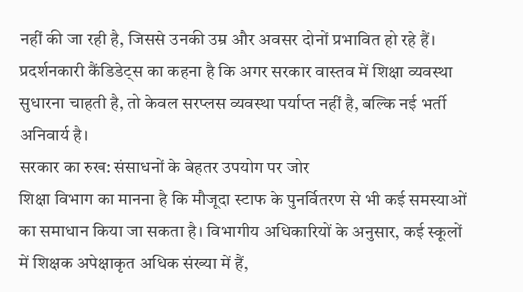नहीं की जा रही है, जिससे उनकी उम्र और अवसर दोनों प्रभावित हो रहे हैं।
प्रदर्शनकारी कैंडिडेट्स का कहना है कि अगर सरकार वास्तव में शिक्षा व्यवस्था सुधारना चाहती है, तो केवल सरप्लस व्यवस्था पर्याप्त नहीं है, बल्कि नई भर्ती अनिवार्य है।
सरकार का रुख: संसाधनों के बेहतर उपयोग पर जोर
शिक्षा विभाग का मानना है कि मौजूदा स्टाफ के पुनर्वितरण से भी कई समस्याओं का समाधान किया जा सकता है। विभागीय अधिकारियों के अनुसार, कई स्कूलों में शिक्षक अपेक्षाकृत अधिक संख्या में हैं,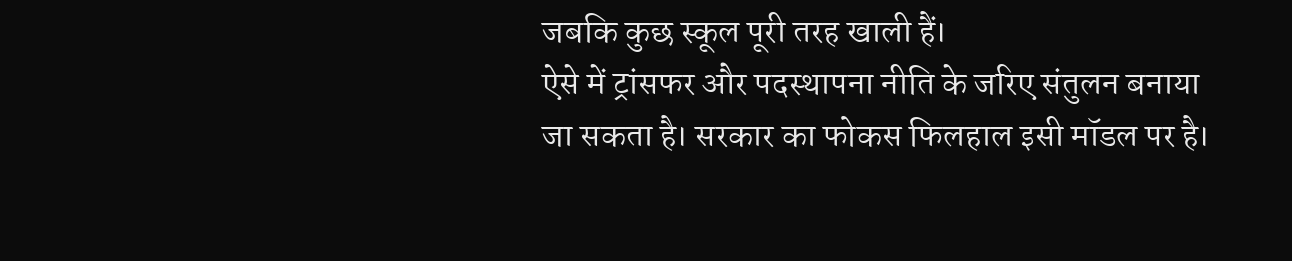जबकि कुछ स्कूल पूरी तरह खाली हैं।
ऐसे में ट्रांसफर और पदस्थापना नीति के जरिए संतुलन बनाया जा सकता है। सरकार का फोकस फिलहाल इसी मॉडल पर है।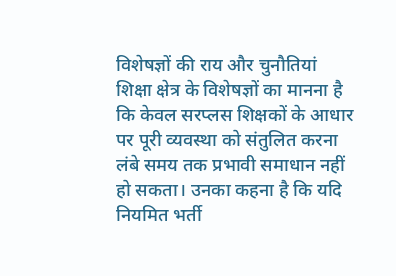विशेषज्ञों की राय और चुनौतियां
शिक्षा क्षेत्र के विशेषज्ञों का मानना है कि केवल सरप्लस शिक्षकों के आधार पर पूरी व्यवस्था को संतुलित करना लंबे समय तक प्रभावी समाधान नहीं हो सकता। उनका कहना है कि यदि नियमित भर्ती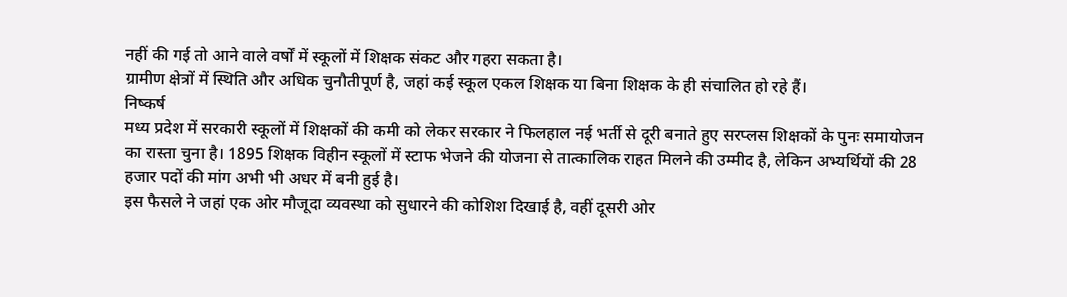नहीं की गई तो आने वाले वर्षों में स्कूलों में शिक्षक संकट और गहरा सकता है।
ग्रामीण क्षेत्रों में स्थिति और अधिक चुनौतीपूर्ण है, जहां कई स्कूल एकल शिक्षक या बिना शिक्षक के ही संचालित हो रहे हैं।
निष्कर्ष
मध्य प्रदेश में सरकारी स्कूलों में शिक्षकों की कमी को लेकर सरकार ने फिलहाल नई भर्ती से दूरी बनाते हुए सरप्लस शिक्षकों के पुनः समायोजन का रास्ता चुना है। 1895 शिक्षक विहीन स्कूलों में स्टाफ भेजने की योजना से तात्कालिक राहत मिलने की उम्मीद है, लेकिन अभ्यर्थियों की 28 हजार पदों की मांग अभी भी अधर में बनी हुई है।
इस फैसले ने जहां एक ओर मौजूदा व्यवस्था को सुधारने की कोशिश दिखाई है, वहीं दूसरी ओर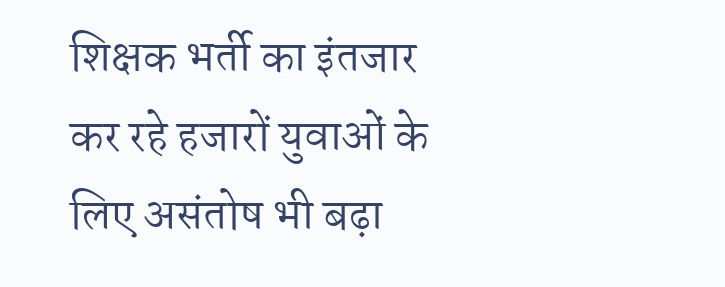शिक्षक भर्ती का इंतजार कर रहे हजारों युवाओं के लिए असंतोष भी बढ़ा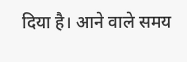दिया है। आने वाले समय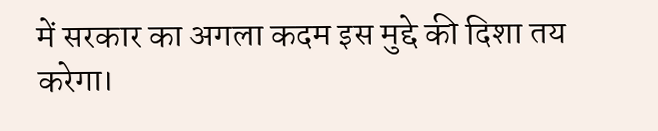में सरकार का अगला कदम इस मुद्दे की दिशा तय करेगा।